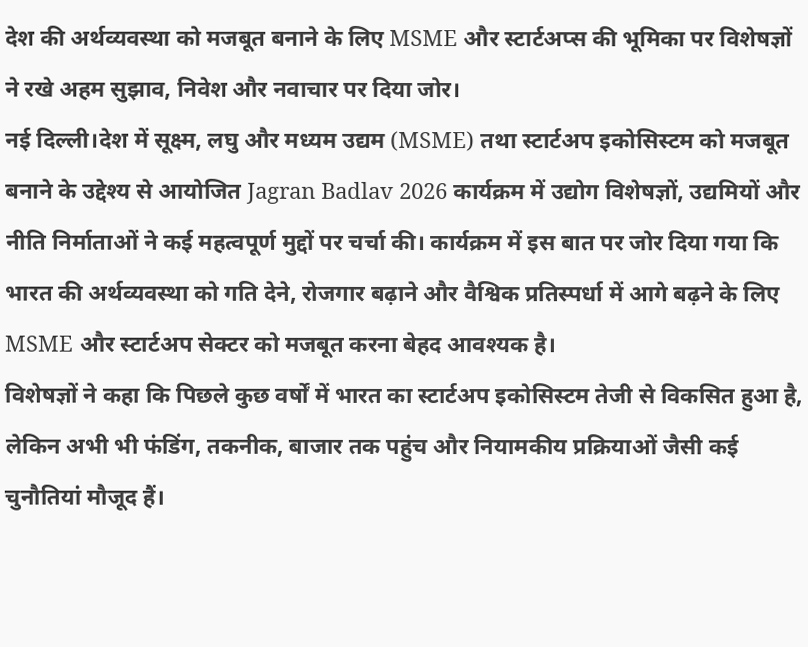देश की अर्थव्यवस्था को मजबूत बनाने के लिए MSME और स्टार्टअप्स की भूमिका पर विशेषज्ञों ने रखे अहम सुझाव, निवेश और नवाचार पर दिया जोर।
नई दिल्ली।देश में सूक्ष्म, लघु और मध्यम उद्यम (MSME) तथा स्टार्टअप इकोसिस्टम को मजबूत बनाने के उद्देश्य से आयोजित Jagran Badlav 2026 कार्यक्रम में उद्योग विशेषज्ञों, उद्यमियों और नीति निर्माताओं ने कई महत्वपूर्ण मुद्दों पर चर्चा की। कार्यक्रम में इस बात पर जोर दिया गया कि भारत की अर्थव्यवस्था को गति देने, रोजगार बढ़ाने और वैश्विक प्रतिस्पर्धा में आगे बढ़ने के लिए MSME और स्टार्टअप सेक्टर को मजबूत करना बेहद आवश्यक है।
विशेषज्ञों ने कहा कि पिछले कुछ वर्षों में भारत का स्टार्टअप इकोसिस्टम तेजी से विकसित हुआ है, लेकिन अभी भी फंडिंग, तकनीक, बाजार तक पहुंच और नियामकीय प्रक्रियाओं जैसी कई चुनौतियां मौजूद हैं।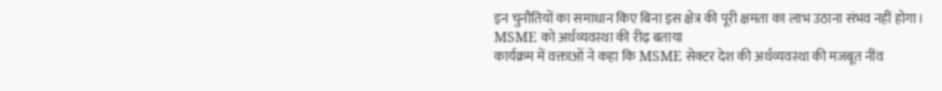इन चुनौतियों का समाधान किए बिना इस क्षेत्र की पूरी क्षमता का लाभ उठाना संभव नहीं होगा।
MSME को अर्थव्यवस्था की रीढ़ बताया
कार्यक्रम में वक्ताओं ने कहा कि MSME सेक्टर देश की अर्थव्यवस्था की मजबूत नींव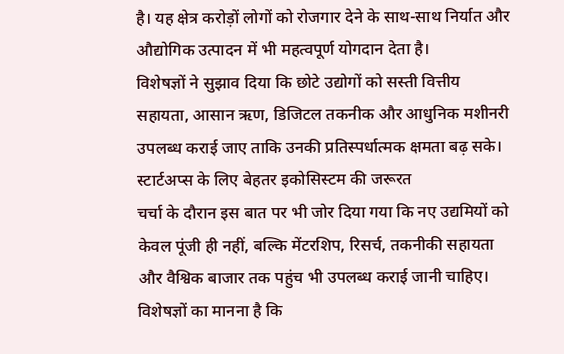है। यह क्षेत्र करोड़ों लोगों को रोजगार देने के साथ-साथ निर्यात और औद्योगिक उत्पादन में भी महत्वपूर्ण योगदान देता है।
विशेषज्ञों ने सुझाव दिया कि छोटे उद्योगों को सस्ती वित्तीय सहायता, आसान ऋण, डिजिटल तकनीक और आधुनिक मशीनरी उपलब्ध कराई जाए ताकि उनकी प्रतिस्पर्धात्मक क्षमता बढ़ सके।
स्टार्टअप्स के लिए बेहतर इकोसिस्टम की जरूरत
चर्चा के दौरान इस बात पर भी जोर दिया गया कि नए उद्यमियों को केवल पूंजी ही नहीं, बल्कि मेंटरशिप, रिसर्च, तकनीकी सहायता और वैश्विक बाजार तक पहुंच भी उपलब्ध कराई जानी चाहिए।
विशेषज्ञों का मानना है कि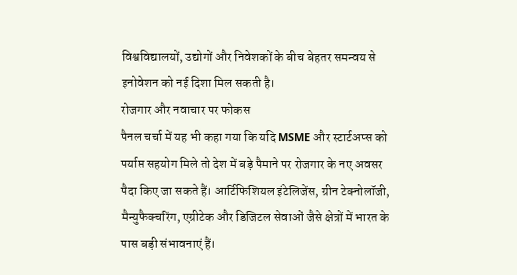विश्वविद्यालयों, उद्योगों और निवेशकों के बीच बेहतर समन्वय से इनोवेशन को नई दिशा मिल सकती है।
रोजगार और नवाचार पर फोकस
पैनल चर्चा में यह भी कहा गया कि यदि MSME और स्टार्टअप्स को पर्याप्त सहयोग मिले तो देश में बड़े पैमाने पर रोजगार के नए अवसर पैदा किए जा सकते हैं। आर्टिफिशियल इंटेलिजेंस, ग्रीन टेक्नोलॉजी, मैन्युफैक्चरिंग, एग्रीटेक और डिजिटल सेवाओं जैसे क्षेत्रों में भारत के पास बड़ी संभावनाएं हैं।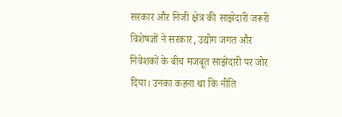सरकार और निजी क्षेत्र की साझेदारी जरूरी
विशेषज्ञों ने सरकार, उद्योग जगत और निवेशकों के बीच मजबूत साझेदारी पर जोर दिया। उनका कहना था कि नीति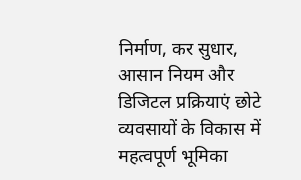निर्माण, कर सुधार, आसान नियम और डिजिटल प्रक्रियाएं छोटे व्यवसायों के विकास में महत्वपूर्ण भूमिका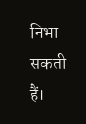निभा सकती हैं।